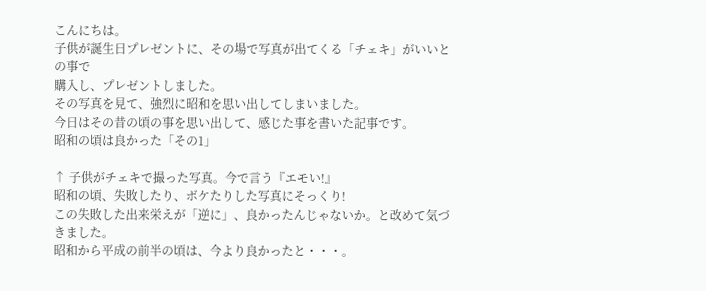こんにちは。
子供が誕生日プレゼントに、その場で写真が出てくる「チェキ」がいいとの事で
購入し、プレゼントしました。
その写真を見て、強烈に昭和を思い出してしまいました。
今日はその昔の頃の事を思い出して、感じた事を書いた記事です。
昭和の頃は良かった「その1」

↑ 子供がチェキで撮った写真。今で言う『エモい!』
昭和の頃、失敗したり、ボケたりした写真にそっくり!
この失敗した出来栄えが「逆に」、良かったんじゃないか。と改めて気づきました。
昭和から平成の前半の頃は、今より良かったと・・・。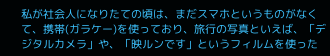私が社会人になりたての頃は、まだスマホというものがなくて、携帯(ガラケー)を使っており、旅行の写真といえば、「デジタルカメラ」や、「映ルンです」というフィルムを使った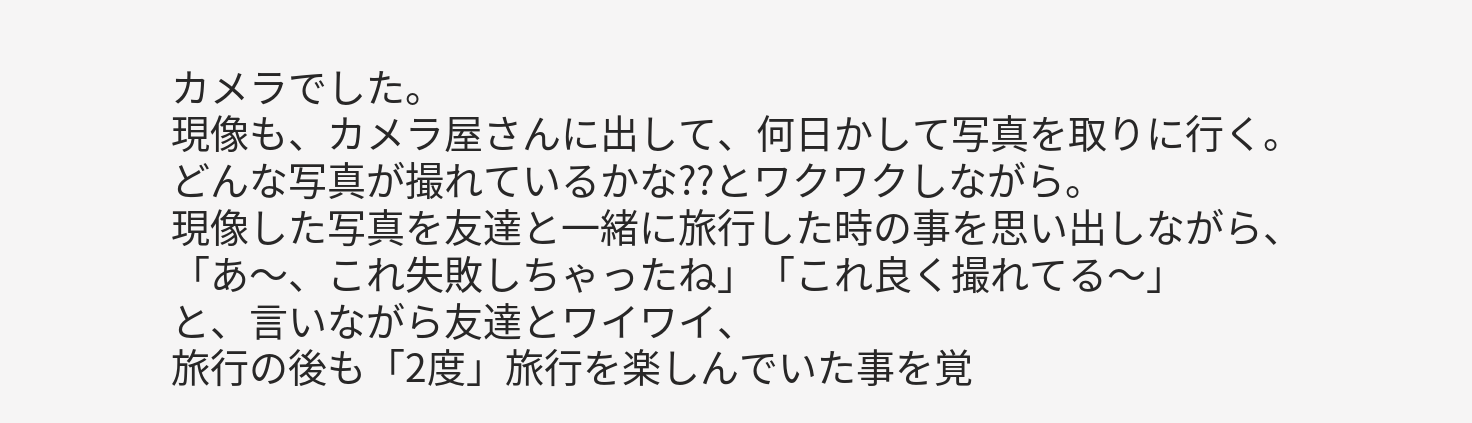カメラでした。
現像も、カメラ屋さんに出して、何日かして写真を取りに行く。
どんな写真が撮れているかな??とワクワクしながら。
現像した写真を友達と一緒に旅行した時の事を思い出しながら、
「あ〜、これ失敗しちゃったね」「これ良く撮れてる〜」
と、言いながら友達とワイワイ、
旅行の後も「2度」旅行を楽しんでいた事を覚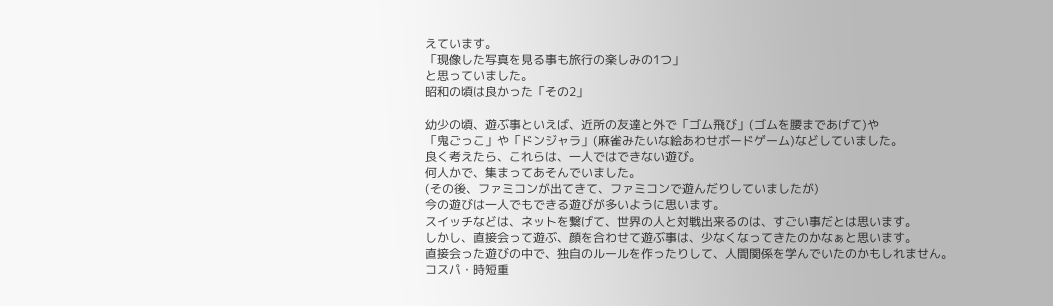えています。
「現像した写真を見る事も旅行の楽しみの1つ」
と思っていました。
昭和の頃は良かった「その2」

幼少の頃、遊ぶ事といえば、近所の友達と外で「ゴム飛び」(ゴムを腰まであげて)や
「鬼ごっこ」や「ドンジャラ」(麻雀みたいな絵あわせボードゲーム)などしていました。
良く考えたら、これらは、一人ではできない遊び。
何人かで、集まってあそんでいました。
(その後、ファミコンが出てきて、ファミコンで遊んだりしていましたが)
今の遊びは一人でもできる遊びが多いように思います。
スイッチなどは、ネットを繋げて、世界の人と対戦出来るのは、すごい事だとは思います。
しかし、直接会って遊ぶ、顔を合わせて遊ぶ事は、少なくなってきたのかなぁと思います。
直接会った遊びの中で、独自のルールを作ったりして、人間関係を学んでいたのかもしれません。
コスパ・時短重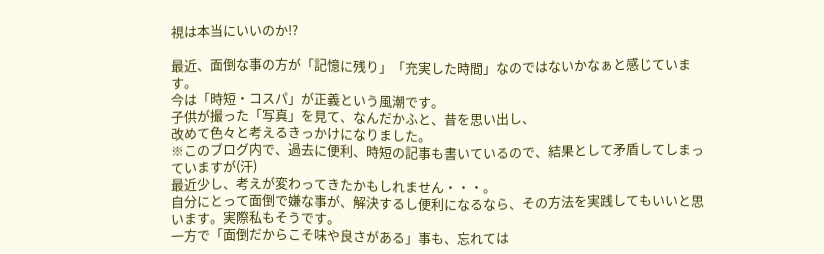視は本当にいいのか!?

最近、面倒な事の方が「記憶に残り」「充実した時間」なのではないかなぁと感じています。
今は「時短・コスパ」が正義という風潮です。
子供が撮った「写真」を見て、なんだかふと、昔を思い出し、
改めて色々と考えるきっかけになりました。
※このブログ内で、過去に便利、時短の記事も書いているので、結果として矛盾してしまっていますが(汗)
最近少し、考えが変わってきたかもしれません・・・。
自分にとって面倒で嫌な事が、解決するし便利になるなら、その方法を実践してもいいと思います。実際私もそうです。
一方で「面倒だからこそ味や良さがある」事も、忘れては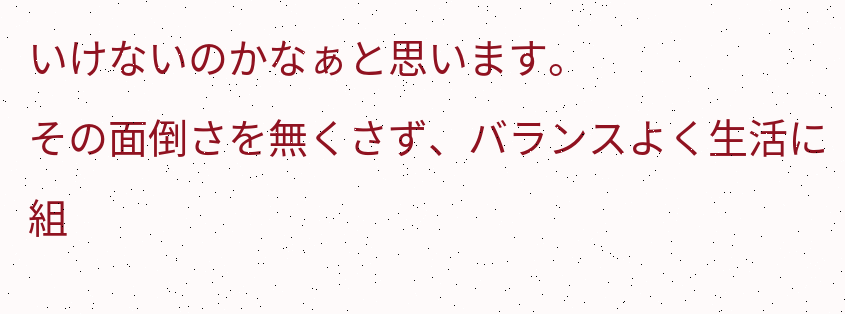いけないのかなぁと思います。
その面倒さを無くさず、バランスよく生活に組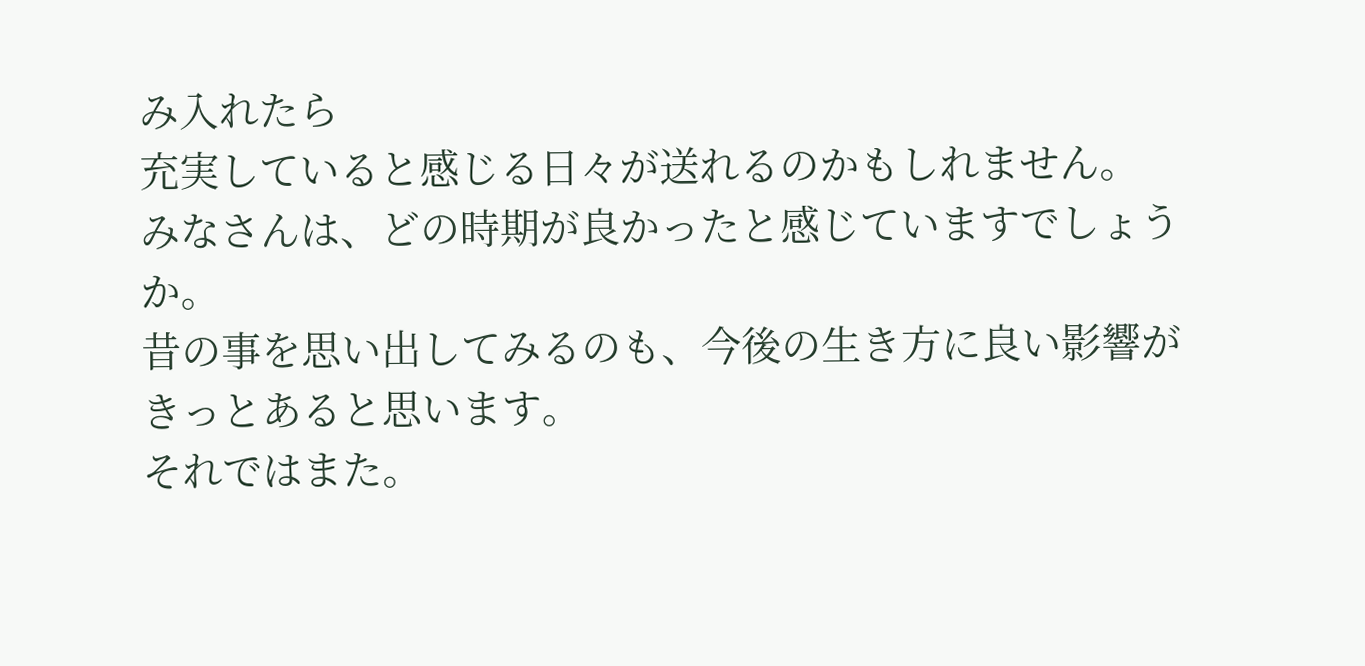み入れたら
充実していると感じる日々が送れるのかもしれません。
みなさんは、どの時期が良かったと感じていますでしょうか。
昔の事を思い出してみるのも、今後の生き方に良い影響がきっとあると思います。
それではまた。